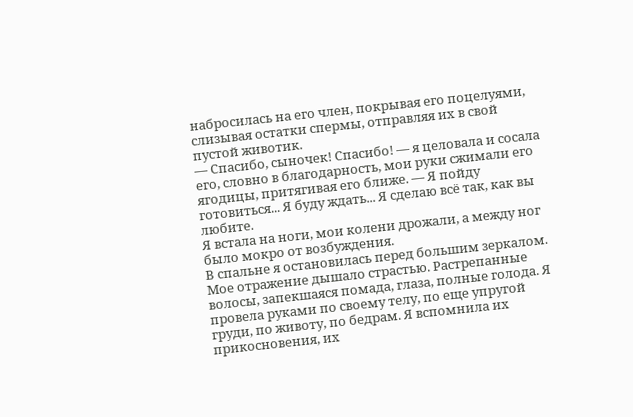набросилась на его член, покрывая его поцелуями, слизывая остатки спермы, отправляя их в свой пустой животик.
— Спасибо, сыночек! Спасибо! — я целовала и сосала его, словно в благодарность, мои руки сжимали его ягодицы, притягивая его ближе. — Я пойду готовиться... Я буду ждать... Я сделаю всё так, как вы любите.
Я встала на ноги, мои колени дрожали, а между ног было мокро от возбуждения.
В спальне я остановилась перед большим зеркалом. Мое отражение дышало страстью. Растрепанные волосы, запекшаяся помада, глаза, полные голода. Я провела руками по своему телу, по еще упругой груди, по животу, по бедрам. Я вспомнила их прикосновения, их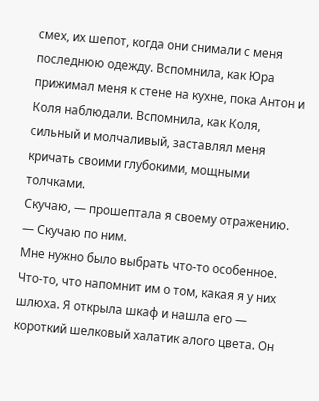смех, их шепот, когда они снимали с меня последнюю одежду. Вспомнила, как Юра прижимал меня к стене на кухне, пока Антон и Коля наблюдали. Вспомнила, как Коля, сильный и молчаливый, заставлял меня кричать своими глубокими, мощными толчками.
Скучаю, — прошептала я своему отражению. — Скучаю по ним.
Мне нужно было выбрать что-то особенное. Что-то, что напомнит им о том, какая я у них шлюха. Я открыла шкаф и нашла его — короткий шелковый халатик алого цвета. Он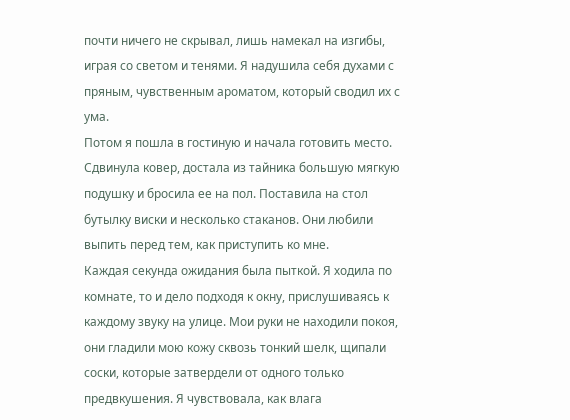почти ничего не скрывал, лишь намекал на изгибы, играя со светом и тенями. Я надушила себя духами с пряным, чувственным ароматом, который сводил их с ума.
Потом я пошла в гостиную и начала готовить место. Сдвинула ковер, достала из тайника большую мягкую подушку и бросила ее на пол. Поставила на стол бутылку виски и несколько стаканов. Они любили выпить перед тем, как приступить ко мне.
Каждая секунда ожидания была пыткой. Я ходила по комнате, то и дело подходя к окну, прислушиваясь к каждому звуку на улице. Мои руки не находили покоя, они гладили мою кожу сквозь тонкий шелк, щипали соски, которые затвердели от одного только предвкушения. Я чувствовала, как влага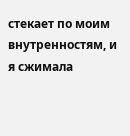стекает по моим внутренностям, и я сжимала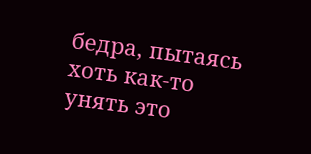бедра, пытаясь хоть как-то унять это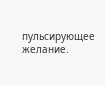пульсирующее желание.